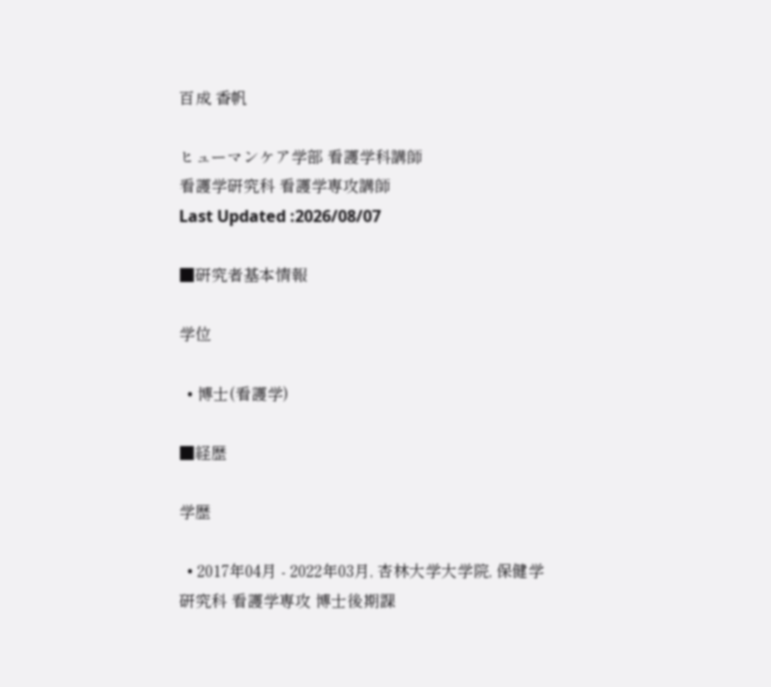百成 香帆

ヒューマンケア学部 看護学科講師
看護学研究科 看護学専攻講師
Last Updated :2026/08/07

■研究者基本情報

学位

  • 博士(看護学)

■経歴

学歴

  • 2017年04月 - 2022年03月, 杏林大学大学院, 保健学研究科 看護学専攻 博士後期課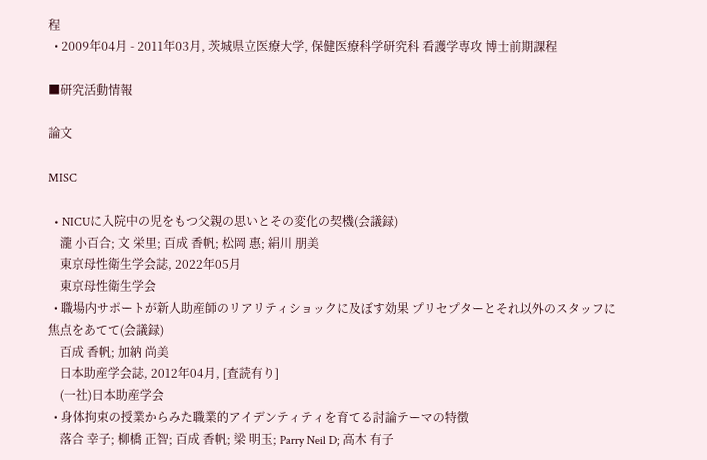程
  • 2009年04月 - 2011年03月, 茨城県立医療大学, 保健医療科学研究科 看護学専攻 博士前期課程

■研究活動情報

論文

MISC

  • NICUに入院中の児をもつ父親の思いとその変化の契機(会議録)
    瀧 小百合; 文 栄里; 百成 香帆; 松岡 惠; 絹川 朋美
    東京母性衛生学会誌, 2022年05月
    東京母性衛生学会
  • 職場内サポートが新人助産師のリアリティショックに及ぼす効果 プリセプターとそれ以外のスタッフに焦点をあてて(会議録)
    百成 香帆; 加納 尚美
    日本助産学会誌, 2012年04月, [査読有り]
    (一社)日本助産学会
  • 身体拘束の授業からみた職業的アイデンティティを育てる討論テーマの特徴
    落合 幸子; 柳橋 正智; 百成 香帆; 梁 明玉; Parry Neil D; 高木 有子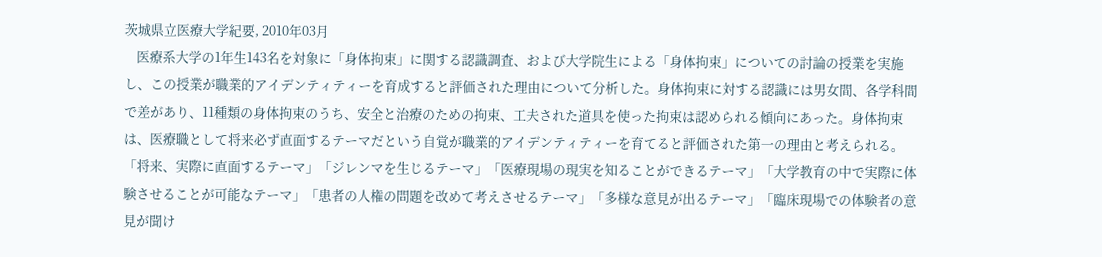茨城県立医療大学紀要, 2010年03月
    医療系大学の1年生143名を対象に「身体拘束」に関する認識調査、および大学院生による「身体拘束」についての討論の授業を実施し、この授業が職業的アイデンティティーを育成すると評価された理由について分析した。身体拘束に対する認識には男女間、各学科間で差があり、11種類の身体拘束のうち、安全と治療のための拘束、工夫された道具を使った拘束は認められる傾向にあった。身体拘束は、医療職として将来必ず直面するテーマだという自覚が職業的アイデンティティーを育てると評価された第一の理由と考えられる。「将来、実際に直面するテーマ」「ジレンマを生じるテーマ」「医療現場の現実を知ることができるテーマ」「大学教育の中で実際に体験させることが可能なテーマ」「患者の人権の問題を改めて考えさせるテーマ」「多様な意見が出るテーマ」「臨床現場での体験者の意見が聞け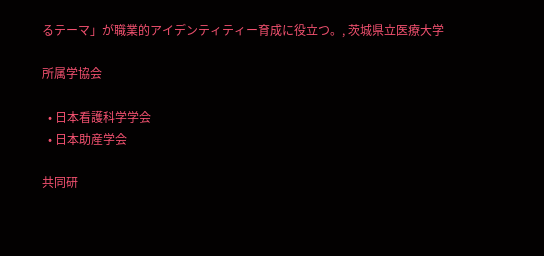るテーマ」が職業的アイデンティティー育成に役立つ。, 茨城県立医療大学

所属学協会

  • 日本看護科学学会
  • 日本助産学会

共同研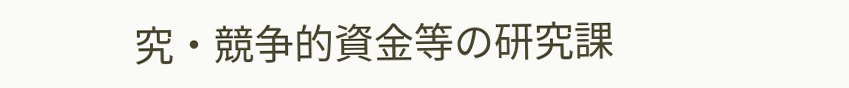究・競争的資金等の研究課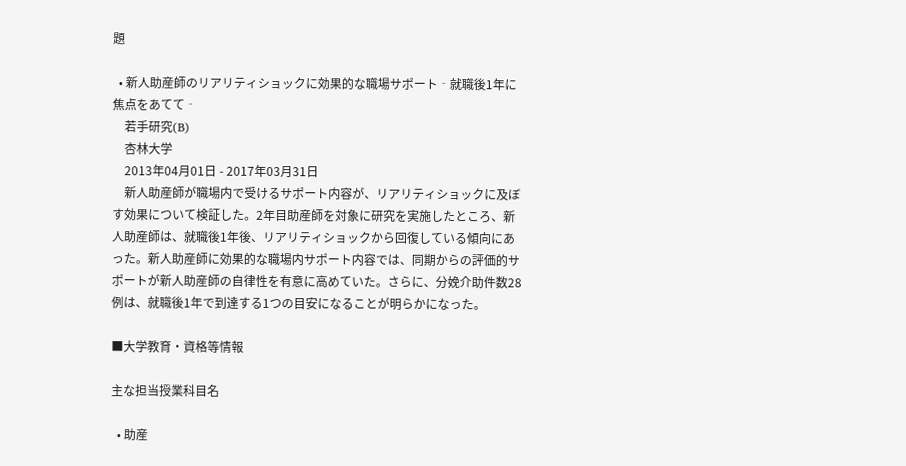題

  • 新人助産師のリアリティショックに効果的な職場サポート‐就職後1年に焦点をあてて‐
    若手研究(B)
    杏林大学
    2013年04月01日 - 2017年03月31日
    新人助産師が職場内で受けるサポート内容が、リアリティショックに及ぼす効果について検証した。2年目助産師を対象に研究を実施したところ、新人助産師は、就職後1年後、リアリティショックから回復している傾向にあった。新人助産師に効果的な職場内サポート内容では、同期からの評価的サポートが新人助産師の自律性を有意に高めていた。さらに、分娩介助件数28例は、就職後1年で到達する1つの目安になることが明らかになった。

■大学教育・資格等情報

主な担当授業科目名

  • 助産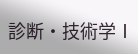診断・技術学Ⅰ